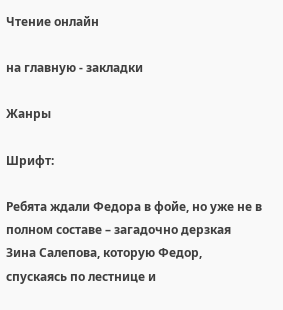Чтение онлайн

на главную - закладки

Жанры

Шрифт:

Ребята ждали Федора в фойе, но уже не в полном составе – загадочно дерзкая Зина Салепова, которую Федор, спускаясь по лестнице и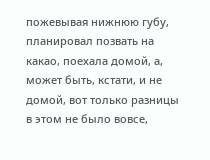пожевывая нижнюю губу, планировал позвать на какао, поехала домой, а, может быть, кстати, и не домой, вот только разницы в этом не было вовсе,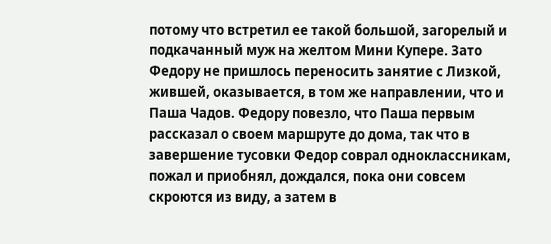потому что встретил ее такой большой, загорелый и подкачанный муж на желтом Мини Купере. Зато Федору не пришлось переносить занятие с Лизкой, жившей, оказывается, в том же направлении, что и Паша Чадов. Федору повезло, что Паша первым рассказал о своем маршруте до дома, так что в завершение тусовки Федор соврал одноклассникам, пожал и приобнял, дождался, пока они совсем скроются из виду, а затем в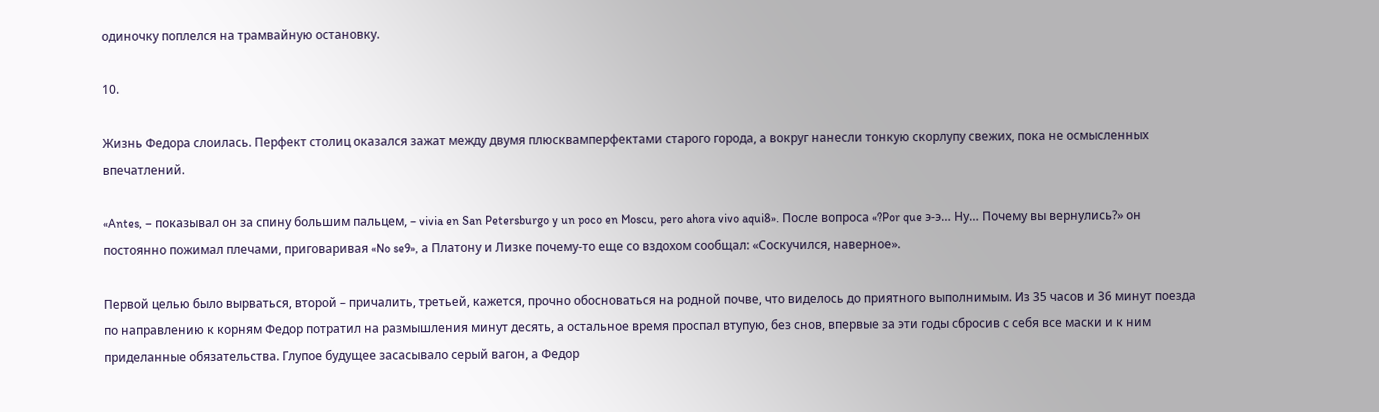одиночку поплелся на трамвайную остановку.

10.

Жизнь Федора слоилась. Перфект столиц оказался зажат между двумя плюсквамперфектами старого города, а вокруг нанесли тонкую скорлупу свежих, пока не осмысленных впечатлений.

«Antes, – показывал он за спину большим пальцем, – vivia en San Petersburgo y un poco en Moscu, pero ahora vivo aqui8». После вопроса «?Por que э-э… Ну… Почему вы вернулись?» он постоянно пожимал плечами, приговаривая «No se9», а Платону и Лизке почему-то еще со вздохом сообщал: «Соскучился, наверное».

Первой целью было вырваться, второй – причалить, третьей, кажется, прочно обосноваться на родной почве, что виделось до приятного выполнимым. Из 35 часов и 36 минут поезда по направлению к корням Федор потратил на размышления минут десять, а остальное время проспал втупую, без снов, впервые за эти годы сбросив с себя все маски и к ним приделанные обязательства. Глупое будущее засасывало серый вагон, а Федор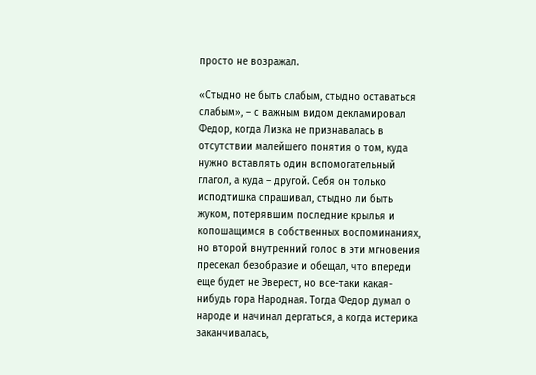просто не возражал.

«Стыдно не быть слабым, стыдно оставаться слабым», – с важным видом декламировал Федор, когда Лизка не признавалась в отсутствии малейшего понятия о том, куда нужно вставлять один вспомогательный глагол, а куда – другой. Себя он только исподтишка спрашивал, стыдно ли быть жуком, потерявшим последние крылья и копошащимся в собственных воспоминаниях, но второй внутренний голос в эти мгновения пресекал безобразие и обещал, что впереди еще будет не Эверест, но все-таки какая-нибудь гора Народная. Тогда Федор думал о народе и начинал дергаться, а когда истерика заканчивалась,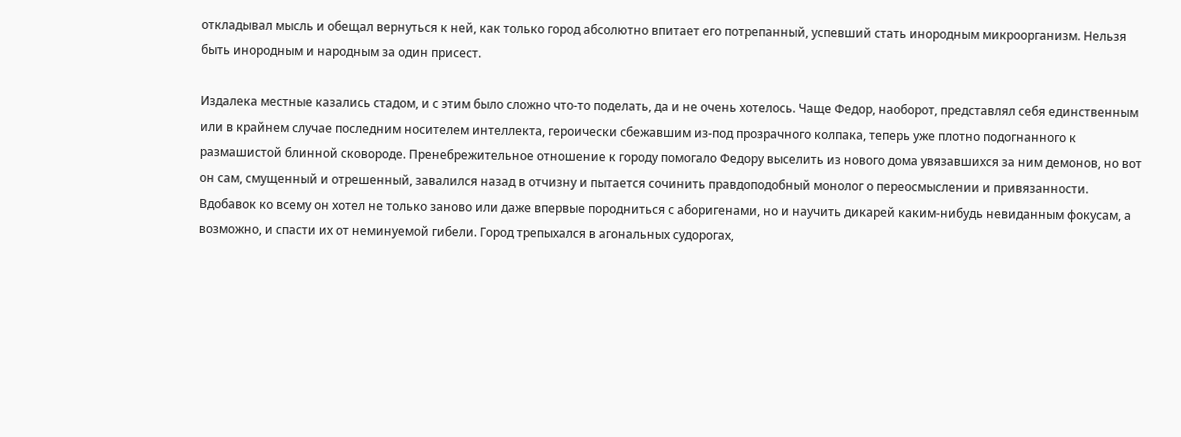откладывал мысль и обещал вернуться к ней, как только город абсолютно впитает его потрепанный, успевший стать инородным микроорганизм. Нельзя быть инородным и народным за один присест.

Издалека местные казались стадом, и с этим было сложно что-то поделать, да и не очень хотелось. Чаще Федор, наоборот, представлял себя единственным или в крайнем случае последним носителем интеллекта, героически сбежавшим из-под прозрачного колпака, теперь уже плотно подогнанного к размашистой блинной сковороде. Пренебрежительное отношение к городу помогало Федору выселить из нового дома увязавшихся за ним демонов, но вот он сам, смущенный и отрешенный, завалился назад в отчизну и пытается сочинить правдоподобный монолог о переосмыслении и привязанности. Вдобавок ко всему он хотел не только заново или даже впервые породниться с аборигенами, но и научить дикарей каким-нибудь невиданным фокусам, а возможно, и спасти их от неминуемой гибели. Город трепыхался в агональных судорогах,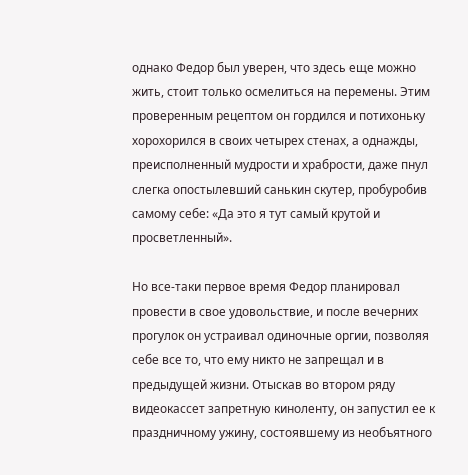однако Федор был уверен, что здесь еще можно жить, стоит только осмелиться на перемены. Этим проверенным рецептом он гордился и потихоньку хорохорился в своих четырех стенах, а однажды, преисполненный мудрости и храбрости, даже пнул слегка опостылевший санькин скутер, пробуробив самому себе: «Да это я тут самый крутой и просветленный».

Но все-таки первое время Федор планировал провести в свое удовольствие, и после вечерних прогулок он устраивал одиночные оргии, позволяя себе все то, что ему никто не запрещал и в предыдущей жизни. Отыскав во втором ряду видеокассет запретную киноленту, он запустил ее к праздничному ужину, состоявшему из необъятного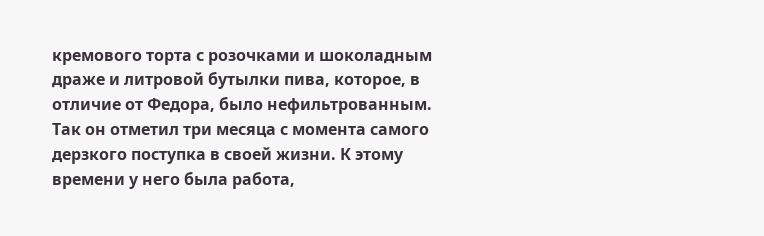кремового торта с розочками и шоколадным драже и литровой бутылки пива, которое, в отличие от Федора, было нефильтрованным. Так он отметил три месяца с момента самого дерзкого поступка в своей жизни. К этому времени у него была работа,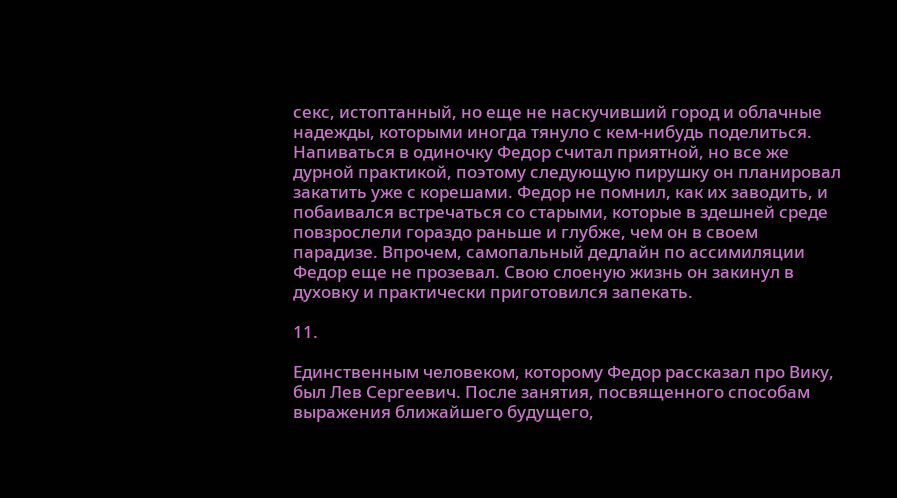секс, истоптанный, но еще не наскучивший город и облачные надежды, которыми иногда тянуло с кем-нибудь поделиться. Напиваться в одиночку Федор считал приятной, но все же дурной практикой, поэтому следующую пирушку он планировал закатить уже с корешами. Федор не помнил, как их заводить, и побаивался встречаться со старыми, которые в здешней среде повзрослели гораздо раньше и глубже, чем он в своем парадизе. Впрочем, самопальный дедлайн по ассимиляции Федор еще не прозевал. Свою слоеную жизнь он закинул в духовку и практически приготовился запекать.

11.

Единственным человеком, которому Федор рассказал про Вику, был Лев Сергеевич. После занятия, посвященного способам выражения ближайшего будущего,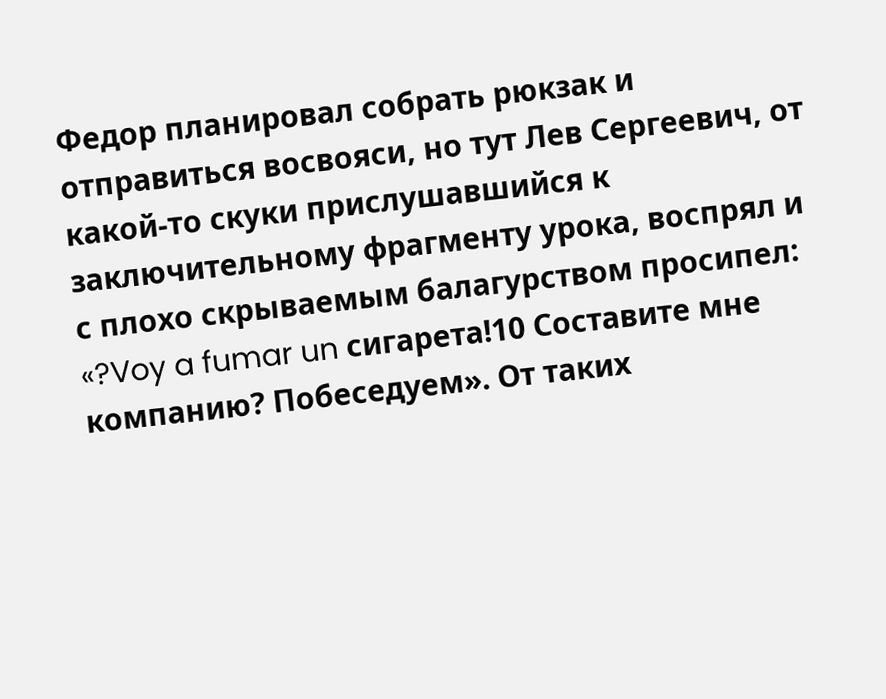Федор планировал собрать рюкзак и отправиться восвояси, но тут Лев Сергеевич, от какой-то скуки прислушавшийся к заключительному фрагменту урока, воспрял и с плохо скрываемым балагурством просипел: «?Voy a fumar un сигарета!10 Составите мне компанию? Побеседуем». От таких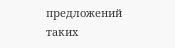предложений таких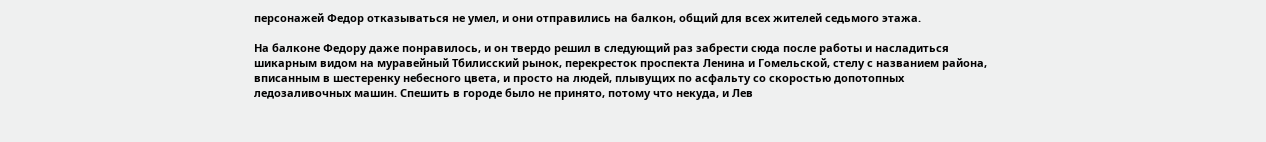персонажей Федор отказываться не умел, и они отправились на балкон, общий для всех жителей седьмого этажа.

На балконе Федору даже понравилось, и он твердо решил в следующий раз забрести сюда после работы и насладиться шикарным видом на муравейный Тбилисский рынок, перекресток проспекта Ленина и Гомельской, стелу с названием района, вписанным в шестеренку небесного цвета, и просто на людей, плывущих по асфальту со скоростью допотопных ледозаливочных машин. Спешить в городе было не принято, потому что некуда, и Лев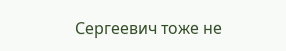Сергеевич тоже не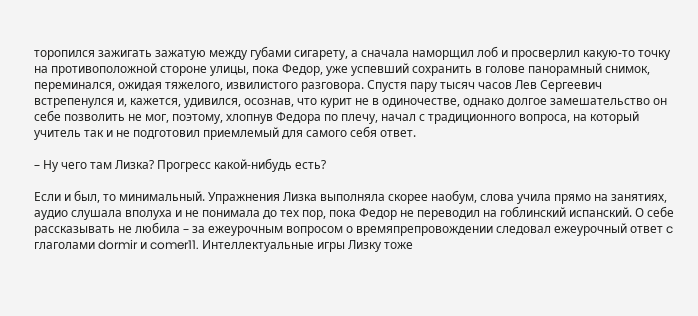торопился зажигать зажатую между губами сигарету, а сначала наморщил лоб и просверлил какую-то точку на противоположной стороне улицы, пока Федор, уже успевший сохранить в голове панорамный снимок, переминался, ожидая тяжелого, извилистого разговора. Спустя пару тысяч часов Лев Сергеевич встрепенулся и, кажется, удивился, осознав, что курит не в одиночестве, однако долгое замешательство он себе позволить не мог, поэтому, хлопнув Федора по плечу, начал с традиционного вопроса, на который учитель так и не подготовил приемлемый для самого себя ответ.

– Ну чего там Лизка? Прогресс какой-нибудь есть?

Если и был, то минимальный. Упражнения Лизка выполняла скорее наобум, слова учила прямо на занятиях, аудио слушала вполуха и не понимала до тех пор, пока Федор не переводил на гоблинский испанский. О себе рассказывать не любила – за ежеурочным вопросом о времяпрепровождении следовал ежеурочный ответ c глаголами dormir и comer11. Интеллектуальные игры Лизку тоже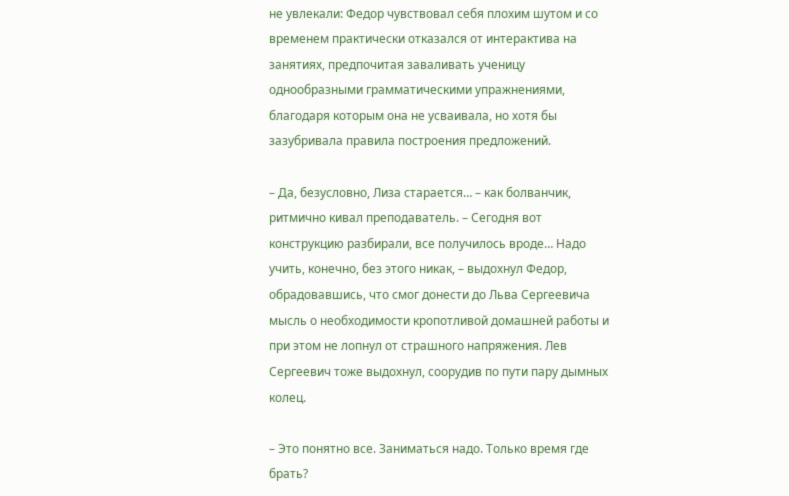не увлекали: Федор чувствовал себя плохим шутом и со временем практически отказался от интерактива на занятиях, предпочитая заваливать ученицу однообразными грамматическими упражнениями, благодаря которым она не усваивала, но хотя бы зазубривала правила построения предложений.

– Да, безусловно, Лиза старается… – как болванчик, ритмично кивал преподаватель. – Сегодня вот конструкцию разбирали, все получилось вроде… Надо учить, конечно, без этого никак, – выдохнул Федор, обрадовавшись, что смог донести до Льва Сергеевича мысль о необходимости кропотливой домашней работы и при этом не лопнул от страшного напряжения. Лев Сергеевич тоже выдохнул, соорудив по пути пару дымных колец.

– Это понятно все. Заниматься надо. Только время где брать?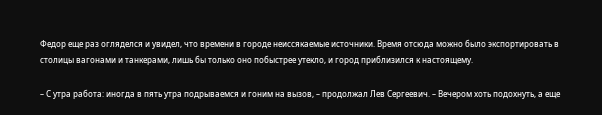Федор еще раз огляделся и увидел, что времени в городе неиссякаемые источники. Время отсюда можно было экспортировать в столицы вагонами и танкерами, лишь бы только оно побыстрее утекло, и город приблизился к настоящему.

– С утра работа: иногда в пять утра подрываемся и гоним на вызов, – продолжал Лев Сергеевич. – Вечером хоть подохнуть, а еще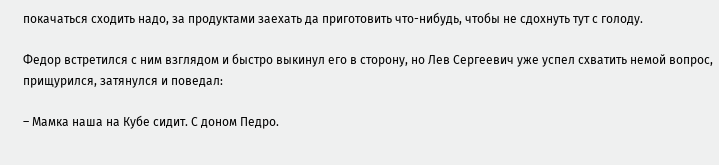покачаться сходить надо, за продуктами заехать да приготовить что-нибудь, чтобы не сдохнуть тут с голоду.

Федор встретился с ним взглядом и быстро выкинул его в сторону, но Лев Сергеевич уже успел схватить немой вопрос, прищурился, затянулся и поведал:

– Мамка наша на Кубе сидит. С доном Педро.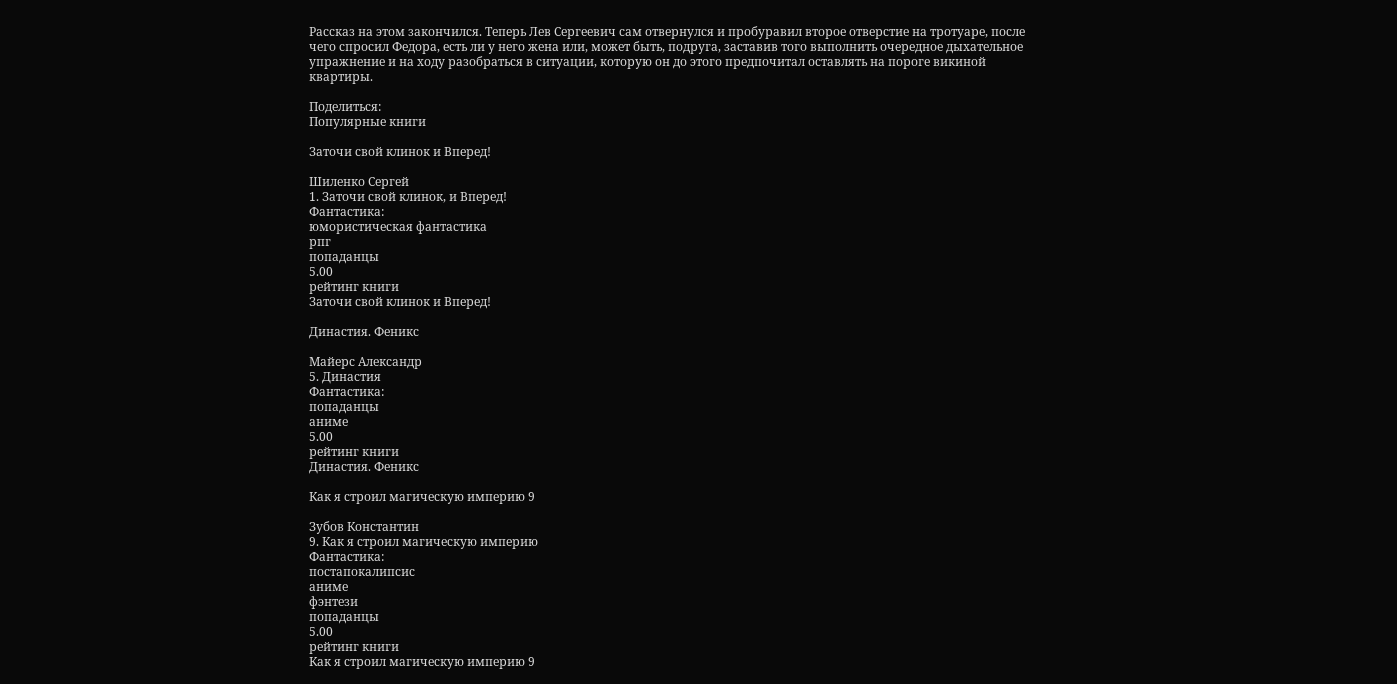Рассказ на этом закончился. Теперь Лев Сергеевич сам отвернулся и пробуравил второе отверстие на тротуаре, после чего спросил Федора, есть ли у него жена или, может быть, подруга, заставив того выполнить очередное дыхательное упражнение и на ходу разобраться в ситуации, которую он до этого предпочитал оставлять на пороге викиной квартиры.

Поделиться:
Популярные книги

Заточи свой клинок и Вперед!

Шиленко Сергей
1. Заточи свой клинок, и Вперед!
Фантастика:
юмористическая фантастика
рпг
попаданцы
5.00
рейтинг книги
Заточи свой клинок и Вперед!

Династия. Феникс

Майерс Александр
5. Династия
Фантастика:
попаданцы
аниме
5.00
рейтинг книги
Династия. Феникс

Как я строил магическую империю 9

Зубов Константин
9. Как я строил магическую империю
Фантастика:
постапокалипсис
аниме
фэнтези
попаданцы
5.00
рейтинг книги
Как я строил магическую империю 9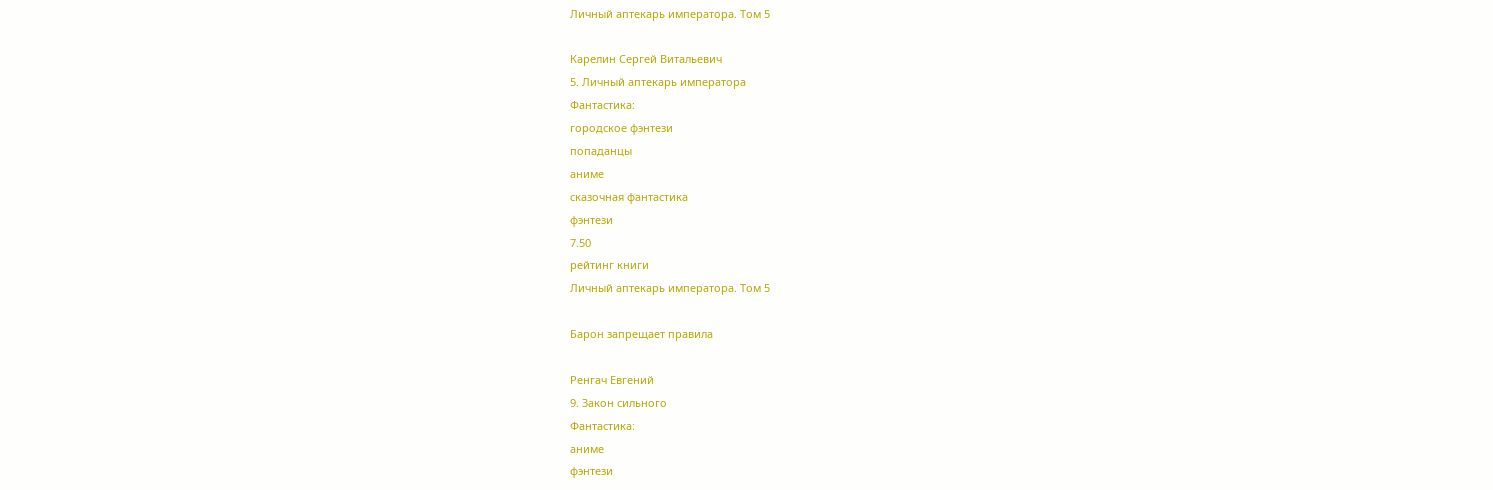Личный аптекарь императора. Том 5

Карелин Сергей Витальевич
5. Личный аптекарь императора
Фантастика:
городское фэнтези
попаданцы
аниме
сказочная фантастика
фэнтези
7.50
рейтинг книги
Личный аптекарь императора. Том 5

Барон запрещает правила

Ренгач Евгений
9. Закон сильного
Фантастика:
аниме
фэнтези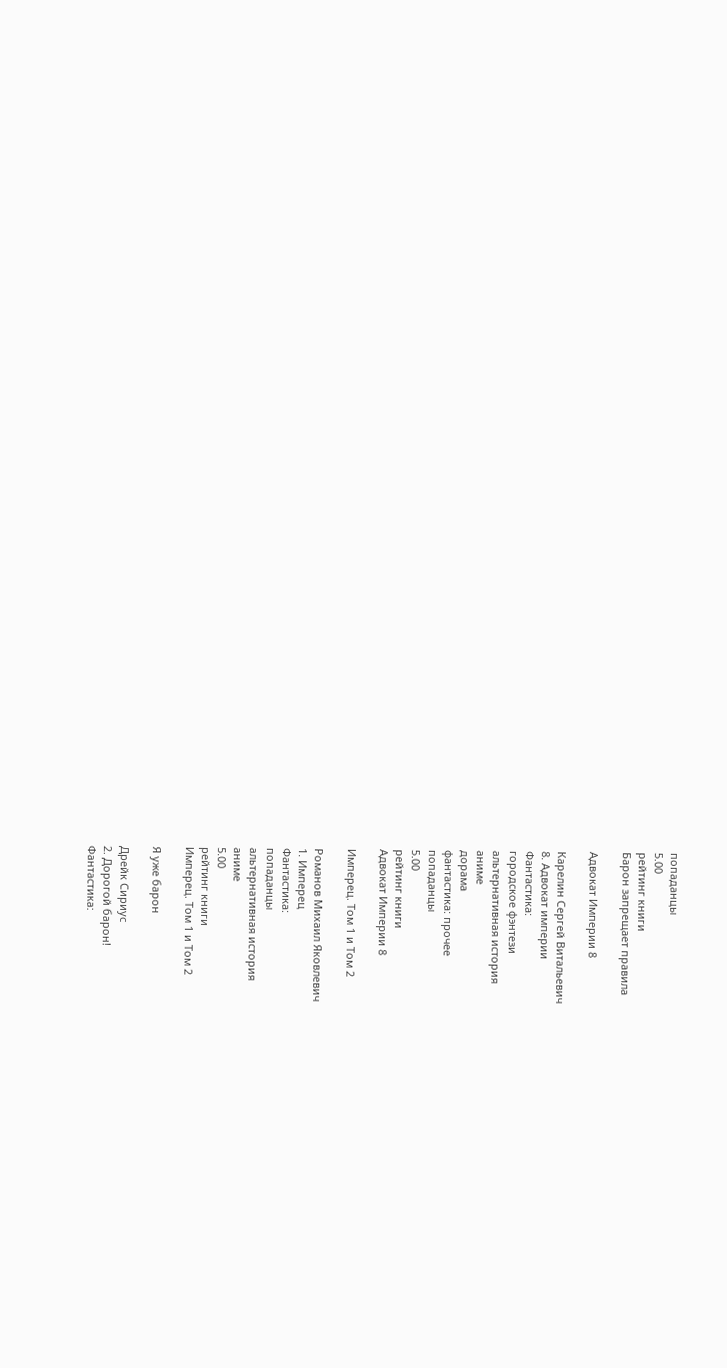попаданцы
5.00
рейтинг книги
Барон запрещает правила

Адвокат Империи 8

Карелин Сергей Витальевич
8. Адвокат империи
Фантастика:
городское фэнтези
альтернативная история
аниме
дорама
фантастика: прочее
попаданцы
5.00
рейтинг книги
Адвокат Империи 8

Имперец. Том 1 и Том 2

Романов Михаил Яковлевич
1. Имперец
Фантастика:
попаданцы
альтернативная история
аниме
5.00
рейтинг книги
Имперец. Том 1 и Том 2

Я уже барон

Дрейк Сириус
2. Дорогой барон!
Фантастика: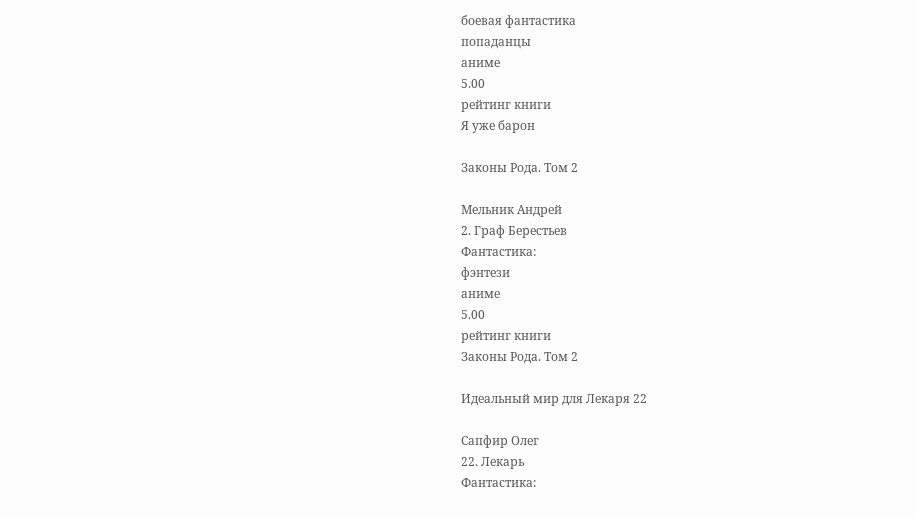боевая фантастика
попаданцы
аниме
5.00
рейтинг книги
Я уже барон

Законы Рода. Том 2

Мельник Андрей
2. Граф Берестьев
Фантастика:
фэнтези
аниме
5.00
рейтинг книги
Законы Рода. Том 2

Идеальный мир для Лекаря 22

Сапфир Олег
22. Лекарь
Фантастика: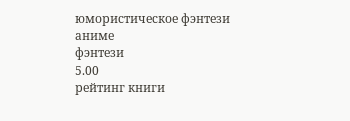юмористическое фэнтези
аниме
фэнтези
5.00
рейтинг книги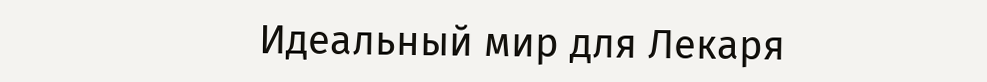Идеальный мир для Лекаря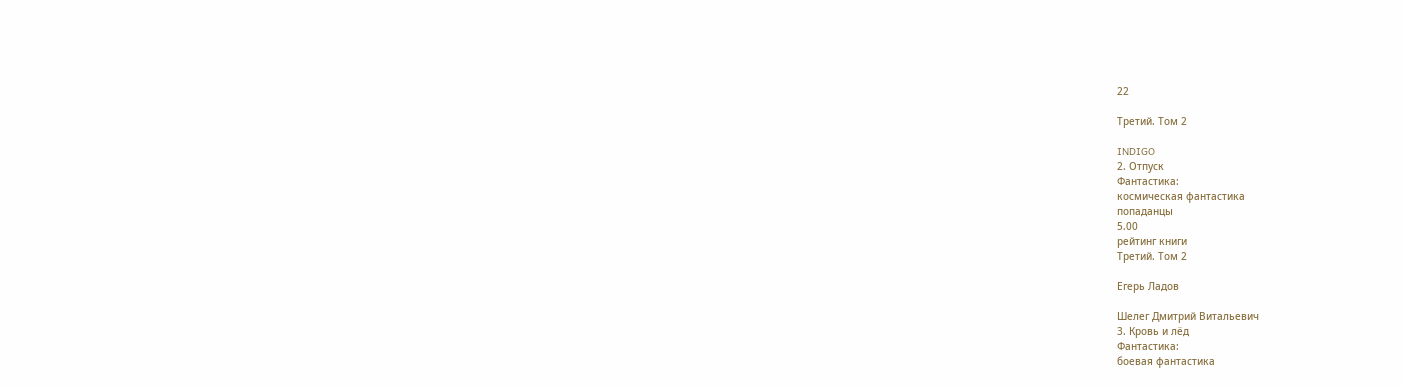22

Третий. Том 2

INDIGO
2. Отпуск
Фантастика:
космическая фантастика
попаданцы
5.00
рейтинг книги
Третий. Том 2

Егерь Ладов

Шелег Дмитрий Витальевич
3. Кровь и лёд
Фантастика:
боевая фантастика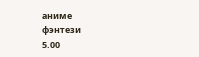аниме
фэнтези
5.00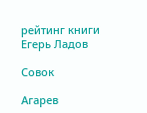рейтинг книги
Егерь Ладов

Совок

Агарев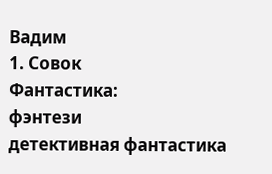Вадим
1. Совок
Фантастика:
фэнтези
детективная фантастика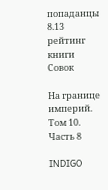попаданцы
8.13
рейтинг книги
Совок

На границе империй. Том 10. Часть 8

INDIGO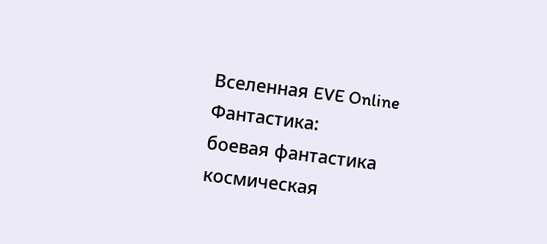Вселенная EVE Online
Фантастика:
боевая фантастика
космическая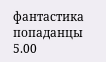фантастика
попаданцы
5.00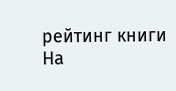рейтинг книги
На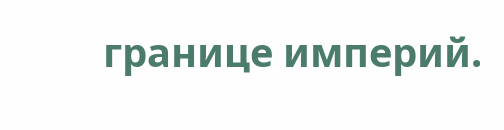границе империй.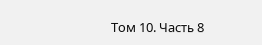Том 10. Часть 8